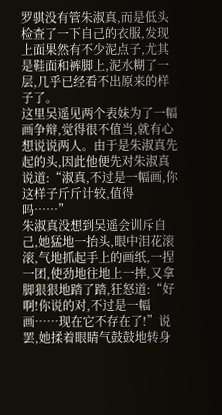罗骐没有管朱淑真,而是低头检查了一下自己的衣服,发现上面果然有不少泥点子,尤其是鞋面和裤脚上,泥水糊了一层,几乎已经看不出原来的样子了。
这里吴遥见两个表妹为了一幅画争辩,觉得很不值当,就有心想说说两人。由于是朱淑真先起的头,因此他便先对朱淑真说道:“淑真,不过是一幅画,你这样子斤斤计较,值得吗……”
朱淑真没想到吴遥会训斥自己,她猛地一抬头,眼中泪花滚滚,气地抓起手上的画纸,一捏一团,使劲地往地上一摔,又拿脚狠狠地踏了踏,狂怒道:“好啊!你说的对,不过是一幅画……现在它不存在了!”说罢,她揉着眼睛气鼓鼓地转身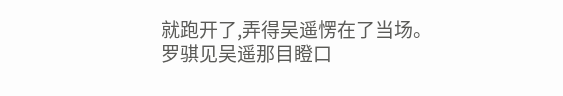就跑开了,弄得吴遥愣在了当场。
罗骐见吴遥那目瞪口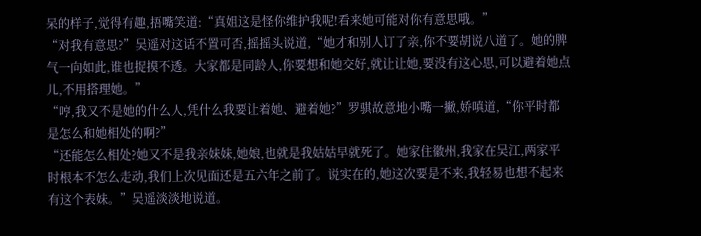呆的样子,觉得有趣,捂嘴笑道:“真姐这是怪你维护我呢!看来她可能对你有意思哦。”
“对我有意思?”吴遥对这话不置可否,摇摇头说道,“她才和别人订了亲,你不要胡说八道了。她的脾气一向如此,谁也捉摸不透。大家都是同龄人,你要想和她交好,就让让她,要没有这心思,可以避着她点儿,不用搭理她。”
“哼,我又不是她的什么人,凭什么我要让着她、避着她?”罗骐故意地小嘴一撇,娇嗔道,“你平时都是怎么和她相处的啊?”
“还能怎么相处?她又不是我亲妹妹,她娘,也就是我姑姑早就死了。她家住徽州,我家在吴江,两家平时根本不怎么走动,我们上次见面还是五六年之前了。说实在的,她这次要是不来,我轻易也想不起来有这个表妹。”吴遥淡淡地说道。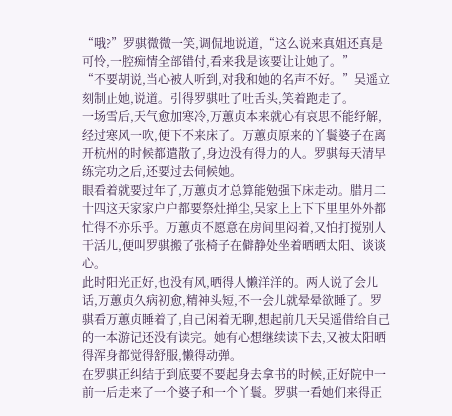“哦?”罗骐微微一笑,调侃地说道,“这么说来真姐还真是可怜,一腔痴情全部错付,看来我是该要让让她了。”
“不要胡说,当心被人听到,对我和她的名声不好。”吴遥立刻制止她,说道。引得罗骐吐了吐舌头,笑着跑走了。
一场雪后,天气愈加寒冷,万蕙贞本来就心有哀思不能纾解,经过寒风一吹,便下不来床了。万蕙贞原来的丫鬟婆子在离开杭州的时候都遣散了,身边没有得力的人。罗骐每天清早练完功之后,还要过去伺候她。
眼看着就要过年了,万蕙贞才总算能勉强下床走动。腊月二十四这天家家户户都要祭灶掸尘,吴家上上下下里里外外都忙得不亦乐乎。万蕙贞不愿意在房间里闷着,又怕打搅别人干活儿,便叫罗骐搬了张椅子在僻静处坐着晒晒太阳、谈谈心。
此时阳光正好,也没有风,晒得人懒洋洋的。两人说了会儿话,万蕙贞久病初愈,精神头短,不一会儿就晕晕欲睡了。罗骐看万蕙贞睡着了,自己闲着无聊,想起前几天吴遥借给自己的一本游记还没有读完。她有心想继续读下去,又被太阳晒得浑身都觉得舒服,懒得动弹。
在罗骐正纠结于到底要不要起身去拿书的时候,正好院中一前一后走来了一个婆子和一个丫鬟。罗骐一看她们来得正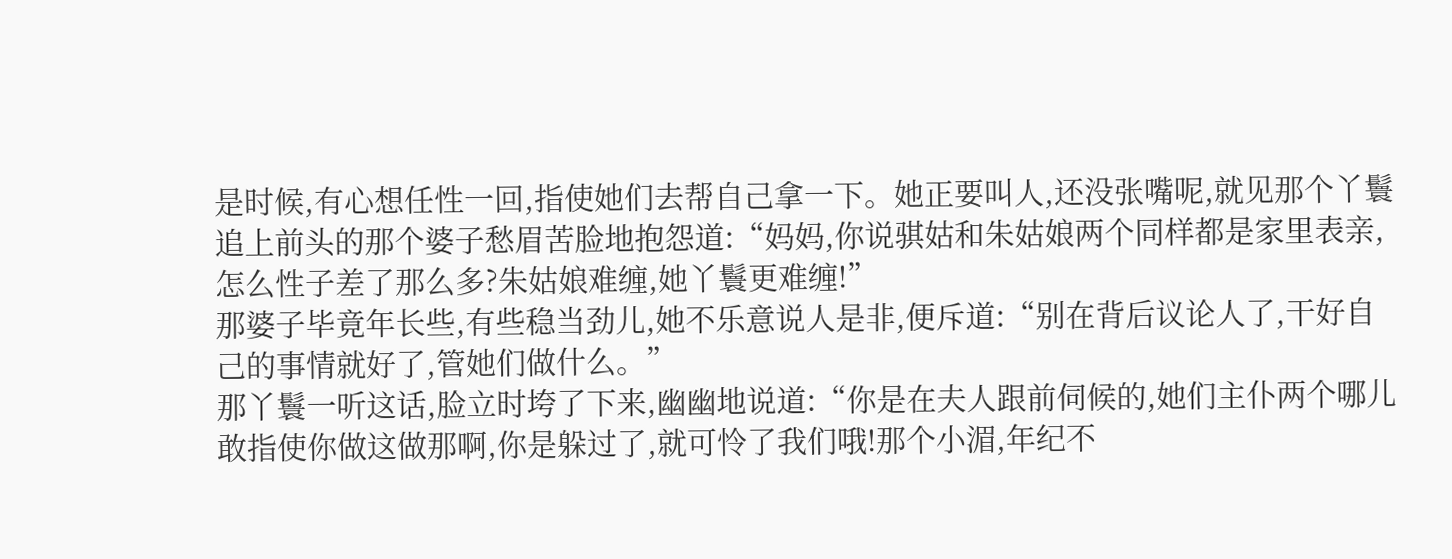是时候,有心想任性一回,指使她们去帮自己拿一下。她正要叫人,还没张嘴呢,就见那个丫鬟追上前头的那个婆子愁眉苦脸地抱怨道:“妈妈,你说骐姑和朱姑娘两个同样都是家里表亲,怎么性子差了那么多?朱姑娘难缠,她丫鬟更难缠!”
那婆子毕竟年长些,有些稳当劲儿,她不乐意说人是非,便斥道:“别在背后议论人了,干好自己的事情就好了,管她们做什么。”
那丫鬟一听这话,脸立时垮了下来,幽幽地说道:“你是在夫人跟前伺候的,她们主仆两个哪儿敢指使你做这做那啊,你是躲过了,就可怜了我们哦!那个小湄,年纪不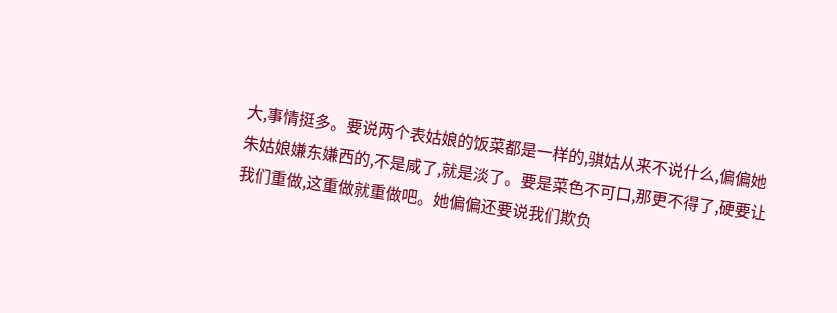大,事情挺多。要说两个表姑娘的饭菜都是一样的,骐姑从来不说什么,偏偏她朱姑娘嫌东嫌西的,不是咸了,就是淡了。要是菜色不可口,那更不得了,硬要让我们重做,这重做就重做吧。她偏偏还要说我们欺负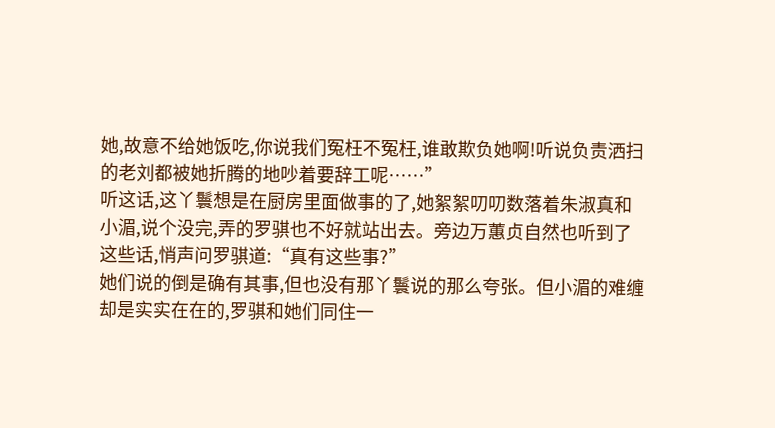她,故意不给她饭吃,你说我们冤枉不冤枉,谁敢欺负她啊!听说负责洒扫的老刘都被她折腾的地吵着要辞工呢……”
听这话,这丫鬟想是在厨房里面做事的了,她絮絮叨叨数落着朱淑真和小湄,说个没完,弄的罗骐也不好就站出去。旁边万蕙贞自然也听到了这些话,悄声问罗骐道:“真有这些事?”
她们说的倒是确有其事,但也没有那丫鬟说的那么夸张。但小湄的难缠却是实实在在的,罗骐和她们同住一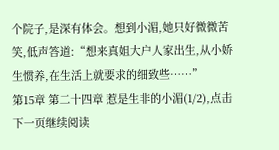个院子,是深有体会。想到小湄,她只好微微苦笑,低声答道:“想来真姐大户人家出生,从小娇生惯养,在生活上就要求的细致些……”
第15章 第二十四章 惹是生非的小湄(1/2),点击下一页继续阅读